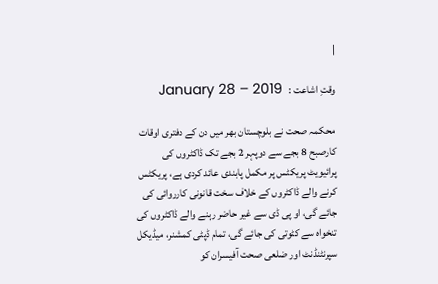|

وقتِ اشاعت :   January 28 – 2019

محکمہ صحت نے بلوچستان بھر میں دن کے دفتری اوقات کارصبح 8 بجے سے دوپہر 2 بجے تک ڈاکٹروں کی پرائیویٹ پریکٹس پر مکمل پابندی عائد کردی ہے، پریکٹس کرنے والے ڈاکٹروں کے خلاف سخت قانونی کارروائی کی جائے گی، او پی ڈی سے غیر حاضر رہنے والے ڈاکٹروں کی تنخواہ سے کٹوتی کی جائے گی، تمام ڈپٹی کمشنر، میڈیکل سپرنٹنڈنٹ اور ضلعی صحت آفیسران کو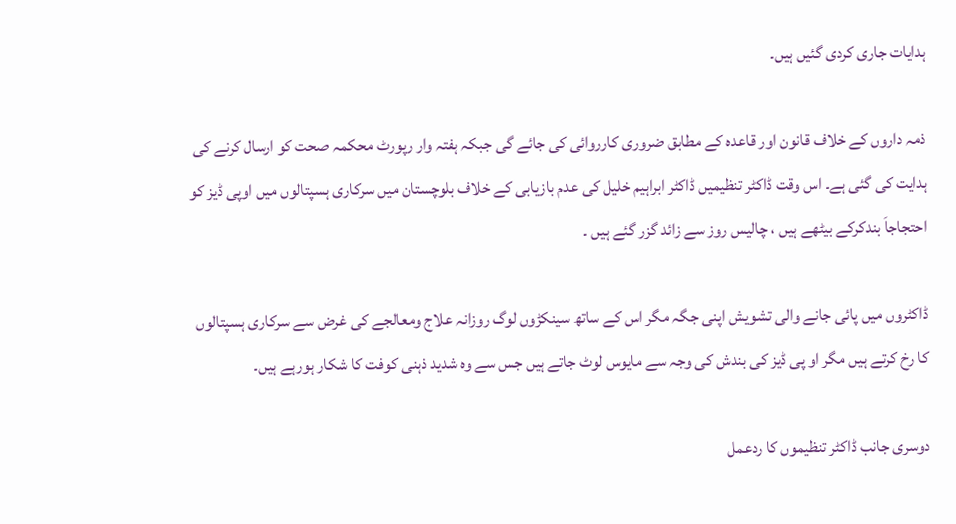ہدایات جاری کردی گئیں ہیں۔

ذمہ داروں کے خلاف قانون اور قاعدہ کے مطابق ضروری کارروائی کی جائے گی جبکہ ہفتہ وار رپورٹ محکمہ صحت کو ارسال کرنے کی ہدایت کی گئی ہے۔ اس وقت ڈاکٹر تنظیمیں ڈاکٹر ابراہیم خلیل کی عدم بازیابی کے خلاف بلوچستان میں سرکاری ہسپتالوں میں اوپی ڈیز کو احتجاجاَ بندکرکے بیٹھے ہیں ، چالیس روز سے زائد گزر گئے ہیں ۔

ڈاکٹروں میں پائی جانے والی تشویش اپنی جگہ مگر اس کے ساتھ سینکڑوں لوگ روزانہ علاج ومعالجے کی غرض سے سرکاری ہسپتالوں کا رخ کرتے ہیں مگر او پی ڈیز کی بندش کی وجہ سے مایوس لوٹ جاتے ہیں جس سے وہ شدید ذہنی کوفت کا شکار ہورہے ہیں۔

دوسری جانب ڈاکٹر تنظیموں کا ردعمل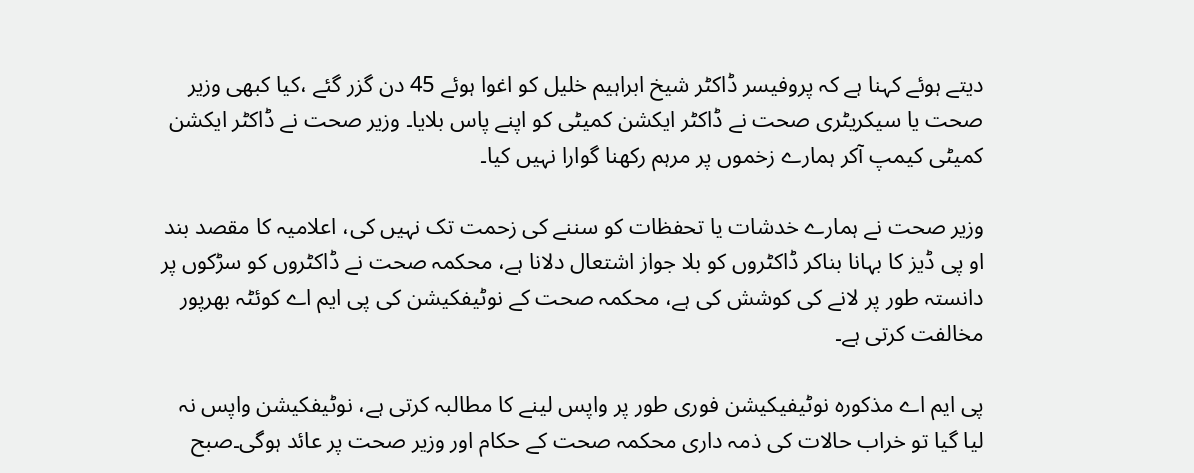دیتے ہوئے کہنا ہے کہ پروفیسر ڈاکٹر شیخ ابراہیم خلیل کو اغوا ہوئے 45 دن گزر گئے ،کیا کبھی وزیر صحت یا سیکریٹری صحت نے ڈاکٹر ایکشن کمیٹی کو اپنے پاس بلایا۔ وزیر صحت نے ڈاکٹر ایکشن کمیٹی کیمپ آکر ہمارے زخموں پر مرہم رکھنا گوارا نہیں کیا۔

وزیر صحت نے ہمارے خدشات یا تحفظات کو سننے کی زحمت تک نہیں کی، اعلامیہ کا مقصد بند او پی ڈیز کا بہانا بناکر ڈاکٹروں کو بلا جواز اشتعال دلانا ہے، محکمہ صحت نے ڈاکٹروں کو سڑکوں پر دانستہ طور پر لانے کی کوشش کی ہے، محکمہ صحت کے نوٹیفکیشن کی پی ایم اے کوئٹہ بھرپور مخالفت کرتی ہے۔

پی ایم اے مذکورہ نوٹیفیکیشن فوری طور پر واپس لینے کا مطالبہ کرتی ہے، نوٹیفکیشن واپس نہ لیا گیا تو خراب حالات کی ذمہ داری محکمہ صحت کے حکام اور وزیر صحت پر عائد ہوگی۔صبح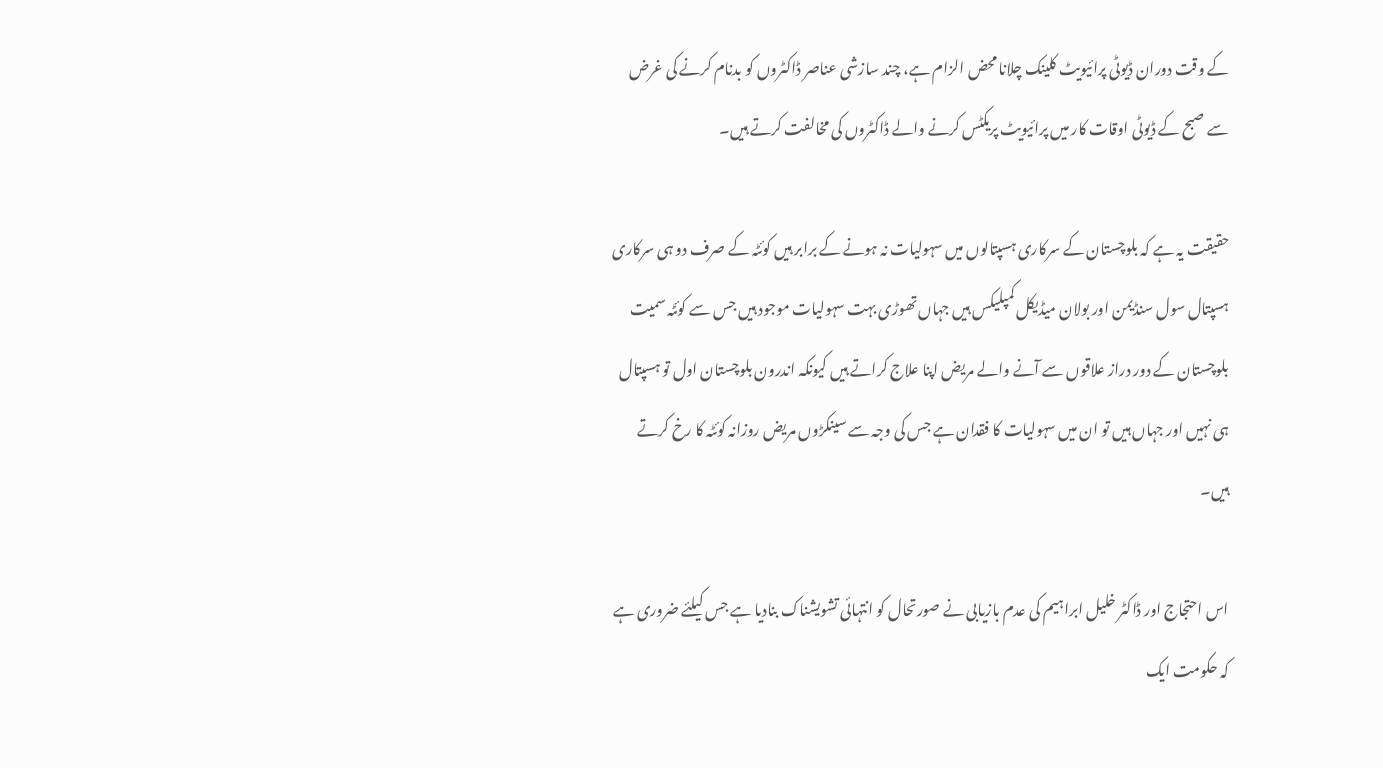کے وقت دوران ڈیوٹی پرائیویٹ کلینک چلانا محض الزام ہے، چند سازشی عناصر ڈاکٹروں کو بدنام کرنے کی غرض سے صبح کے ڈیوٹی اوقات کار میں پرائیویٹ پریکٹس کرنے والے ڈاکٹروں کی مخالفت کرتے ہیں۔

حقیقت یہ ہے کہ بلوچستان کے سرکاری ہسپتالوں میں سہولیات نہ ہونے کے برابر ہیں کوئٹہ کے صرف دو ہی سرکاری ہسپتال سول سنڈیمن اور بولان میڈیکل کمپلیکس ہیں جہاں تھوڑی بہت سہولیات موجود ہیں جس سے کوئٹہ سمیت بلوچستان کے دور دراز علاقوں سے آنے والے مریض اپنا علاج کراتے ہیں کیونکہ اندرون بلوچستان اول تو ہسپتال ہی نہیں اور جہاں ہیں تو ان میں سہولیات کا فقدان ہے جس کی وجہ سے سینکڑوں مریض روزانہ کوئٹہ کا رخ کرتے ہیں۔

اس احتجاج اور ڈاکٹر خلیل ابراہیم کی عدم بازیابی نے صورتحال کو انتہائی تشویشناک بنادیا ہے جس کیلئے ضروری ہے کہ حکومت ایک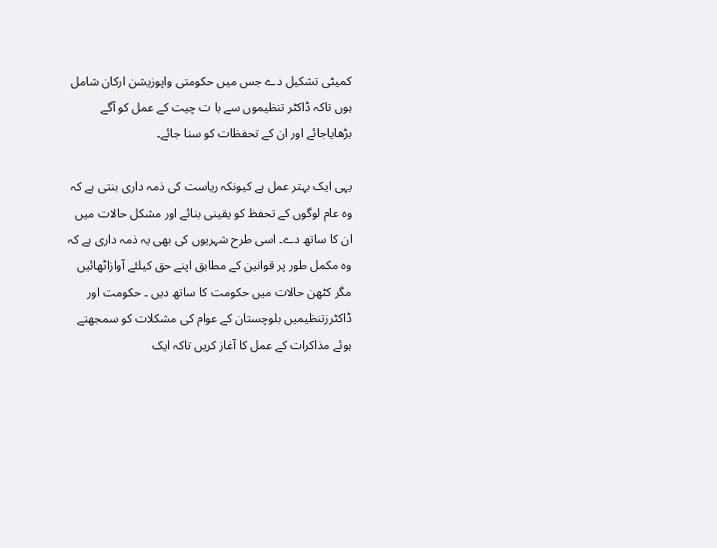کمیٹی تشکیل دے جس میں حکومتی واپوزیشن ارکان شامل ہوں تاکہ ڈاکٹر تنظیموں سے با ت چیت کے عمل کو آگے بڑھایاجائے اور ان کے تحفظات کو سنا جائے۔

یہی ایک بہتر عمل ہے کیونکہ ریاست کی ذمہ داری بنتی ہے کہ وہ عام لوگوں کے تحفظ کو یقینی بنائے اور مشکل حالات میں ان کا ساتھ دے۔ اسی طرح شہریوں کی بھی یہ ذمہ داری ہے کہ وہ مکمل طور پر قوانین کے مطابق اپنے حق کیلئے آوازاٹھائیں مگر کٹھن حالات میں حکومت کا ساتھ دیں ۔ حکومت اور ڈاکٹرزتنظیمیں بلوچستان کے عوام کی مشکلات کو سمجھتے ہوئے مذاکرات کے عمل کا آغاز کریں تاکہ ایک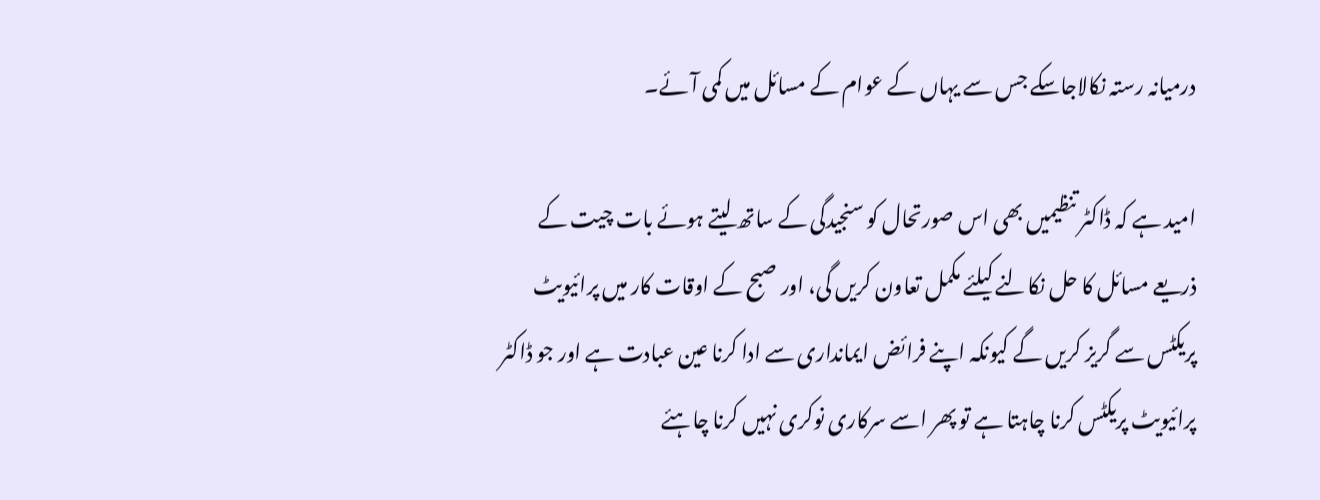درمیانہ رستہ نکالاجاسکے جس سے یہاں کے عوام کے مسائل میں کمی آئے۔

امید ہے کہ ڈاکٹر تنظیمیں بھی اس صورتحال کو سنجیدگی کے ساتھ لیتے ہوئے بات چیت کے ذریعے مسائل کا حل نکالنے کیلئے مکمل تعاون کریں گی، اور صبح کے اوقات کار میں پرائیویٹ پریکٹس سے گریز کریں گے کیونکہ اپنے فرائض ایمانداری سے ادا کرنا عین عبادت ہے اور جو ڈاکٹر پرائیویٹ پریکٹس کرنا چاہتا ہے تو پھر اسے سرکاری نوکری نہیں کرنا چاہئے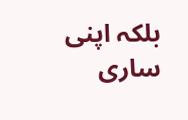بلکہ اپنی ساری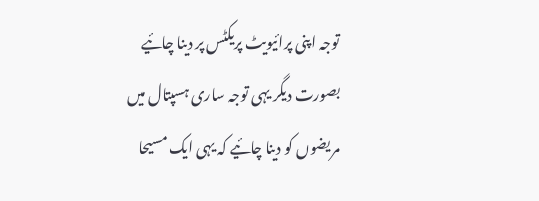توجہ اپنی پرائیویٹ پریکٹس پر دینا چائیے بصورت دیگر یہی توجہ ساری ہسپتال میں مریضوں کو دینا چائیے کہ یہی ایک مسیحا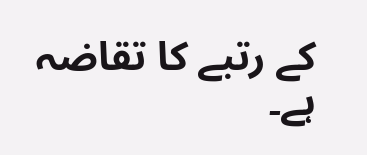کے رتبے کا تقاضہ ہے۔